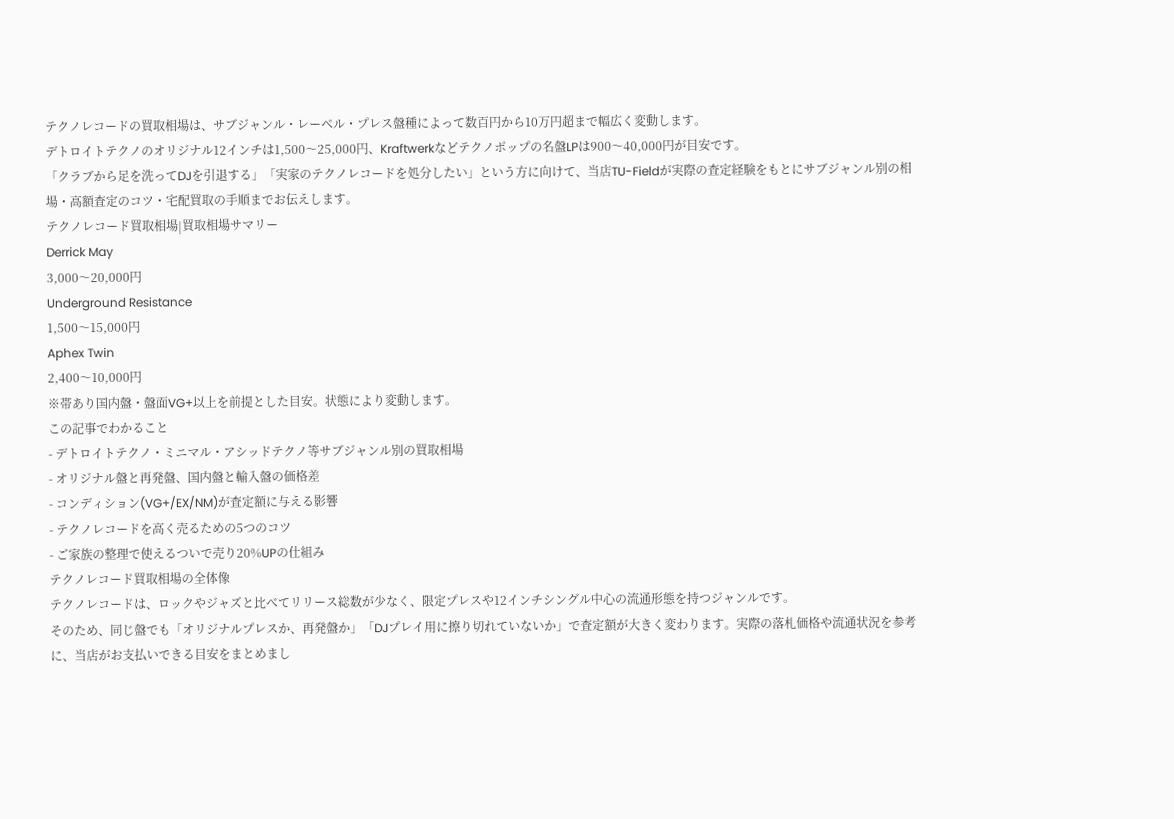テクノレコードの買取相場は、サブジャンル・レーベル・プレス盤種によって数百円から10万円超まで幅広く変動します。
デトロイトテクノのオリジナル12インチは1,500〜25,000円、Kraftwerkなどテクノポップの名盤LPは900〜40,000円が目安です。
「クラブから足を洗ってDJを引退する」「実家のテクノレコードを処分したい」という方に向けて、当店TU-Fieldが実際の査定経験をもとにサブジャンル別の相場・高額査定のコツ・宅配買取の手順までお伝えします。
テクノレコード買取相場|買取相場サマリー
Derrick May
3,000〜20,000円
Underground Resistance
1,500〜15,000円
Aphex Twin
2,400〜10,000円
※帯あり国内盤・盤面VG+以上を前提とした目安。状態により変動します。
この記事でわかること
- デトロイトテクノ・ミニマル・アシッドテクノ等サブジャンル別の買取相場
- オリジナル盤と再発盤、国内盤と輸入盤の価格差
- コンディション(VG+/EX/NM)が査定額に与える影響
- テクノレコードを高く売るための5つのコツ
- ご家族の整理で使えるついで売り20%UPの仕組み
テクノレコード買取相場の全体像
テクノレコードは、ロックやジャズと比べてリリース総数が少なく、限定プレスや12インチシングル中心の流通形態を持つジャンルです。
そのため、同じ盤でも「オリジナルプレスか、再発盤か」「DJプレイ用に擦り切れていないか」で査定額が大きく変わります。実際の落札価格や流通状況を参考に、当店がお支払いできる目安をまとめまし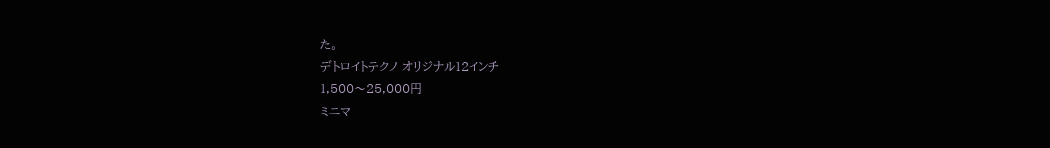た。
デトロイトテクノ オリジナル12インチ
1,500〜25,000円
ミニマ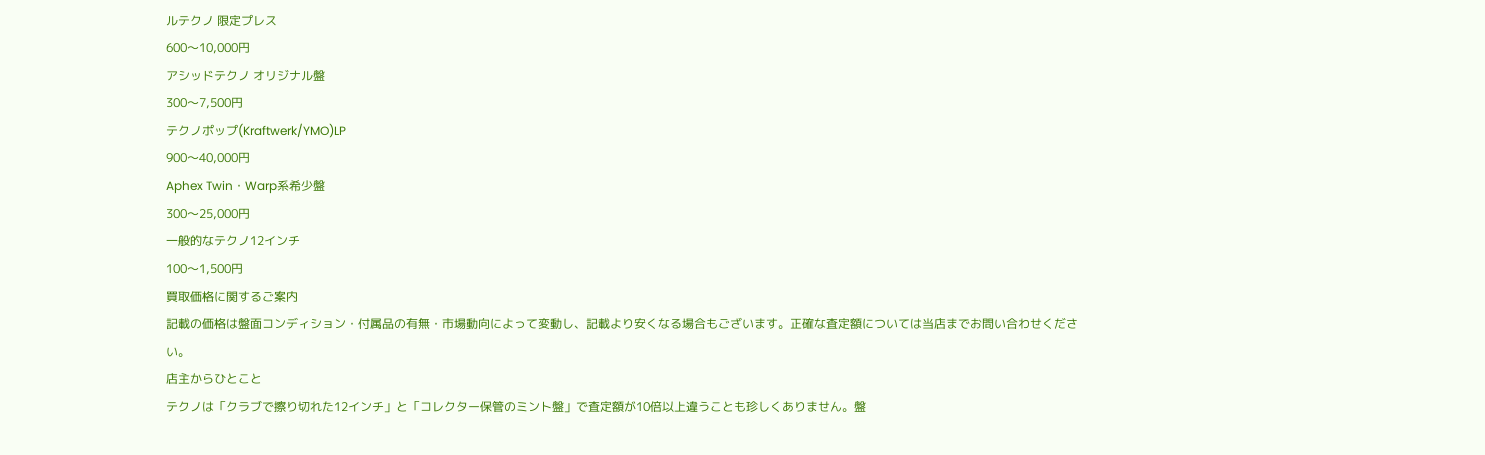ルテクノ 限定プレス
600〜10,000円
アシッドテクノ オリジナル盤
300〜7,500円
テクノポップ(Kraftwerk/YMO)LP
900〜40,000円
Aphex Twin・Warp系希少盤
300〜25,000円
一般的なテクノ12インチ
100〜1,500円
買取価格に関するご案内
記載の価格は盤面コンディション・付属品の有無・市場動向によって変動し、記載より安くなる場合もございます。正確な査定額については当店までお問い合わせください。
店主からひとこと
テクノは「クラブで擦り切れた12インチ」と「コレクター保管のミント盤」で査定額が10倍以上違うことも珍しくありません。盤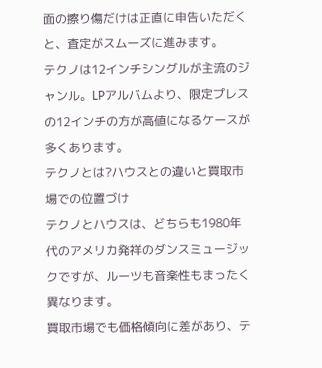面の擦り傷だけは正直に申告いただくと、査定がスムーズに進みます。
テクノは12インチシングルが主流のジャンル。LPアルバムより、限定プレスの12インチの方が高値になるケースが多くあります。
テクノとは?ハウスとの違いと買取市場での位置づけ
テクノとハウスは、どちらも1980年代のアメリカ発祥のダンスミュージックですが、ルーツも音楽性もまったく異なります。
買取市場でも価格傾向に差があり、テ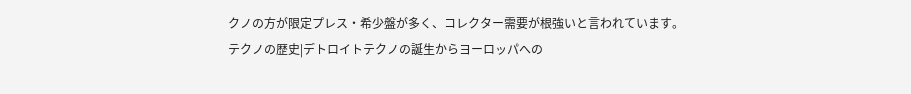クノの方が限定プレス・希少盤が多く、コレクター需要が根強いと言われています。
テクノの歴史|デトロイトテクノの誕生からヨーロッパへの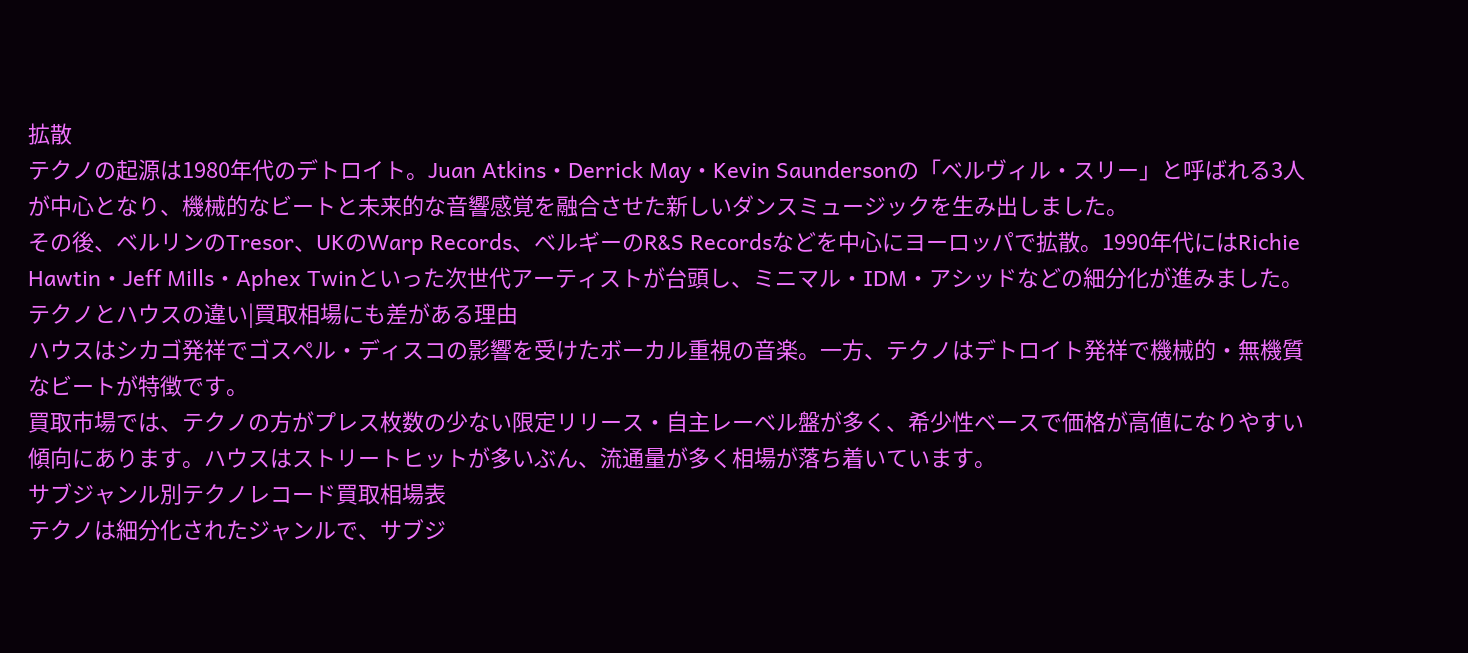拡散
テクノの起源は1980年代のデトロイト。Juan Atkins・Derrick May・Kevin Saundersonの「ベルヴィル・スリー」と呼ばれる3人が中心となり、機械的なビートと未来的な音響感覚を融合させた新しいダンスミュージックを生み出しました。
その後、ベルリンのTresor、UKのWarp Records、ベルギーのR&S Recordsなどを中心にヨーロッパで拡散。1990年代にはRichie Hawtin・Jeff Mills・Aphex Twinといった次世代アーティストが台頭し、ミニマル・IDM・アシッドなどの細分化が進みました。
テクノとハウスの違い|買取相場にも差がある理由
ハウスはシカゴ発祥でゴスペル・ディスコの影響を受けたボーカル重視の音楽。一方、テクノはデトロイト発祥で機械的・無機質なビートが特徴です。
買取市場では、テクノの方がプレス枚数の少ない限定リリース・自主レーベル盤が多く、希少性ベースで価格が高値になりやすい傾向にあります。ハウスはストリートヒットが多いぶん、流通量が多く相場が落ち着いています。
サブジャンル別テクノレコード買取相場表
テクノは細分化されたジャンルで、サブジ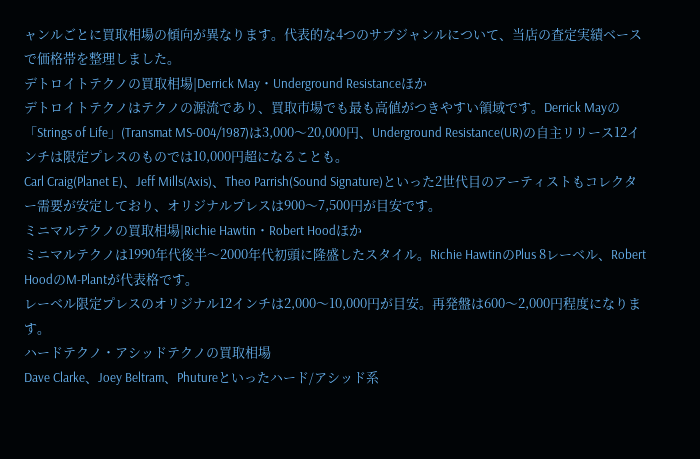ャンルごとに買取相場の傾向が異なります。代表的な4つのサブジャンルについて、当店の査定実績ベースで価格帯を整理しました。
デトロイトテクノの買取相場|Derrick May・Underground Resistanceほか
デトロイトテクノはテクノの源流であり、買取市場でも最も高値がつきやすい領域です。Derrick Mayの「Strings of Life」(Transmat MS-004/1987)は3,000〜20,000円、Underground Resistance(UR)の自主リリース12インチは限定プレスのものでは10,000円超になることも。
Carl Craig(Planet E)、Jeff Mills(Axis)、Theo Parrish(Sound Signature)といった2世代目のアーティストもコレクター需要が安定しており、オリジナルプレスは900〜7,500円が目安です。
ミニマルテクノの買取相場|Richie Hawtin・Robert Hoodほか
ミニマルテクノは1990年代後半〜2000年代初頭に隆盛したスタイル。Richie HawtinのPlus 8レーベル、Robert HoodのM-Plantが代表格です。
レーベル限定プレスのオリジナル12インチは2,000〜10,000円が目安。再発盤は600〜2,000円程度になります。
ハードテクノ・アシッドテクノの買取相場
Dave Clarke、Joey Beltram、Phutureといったハード/アシッド系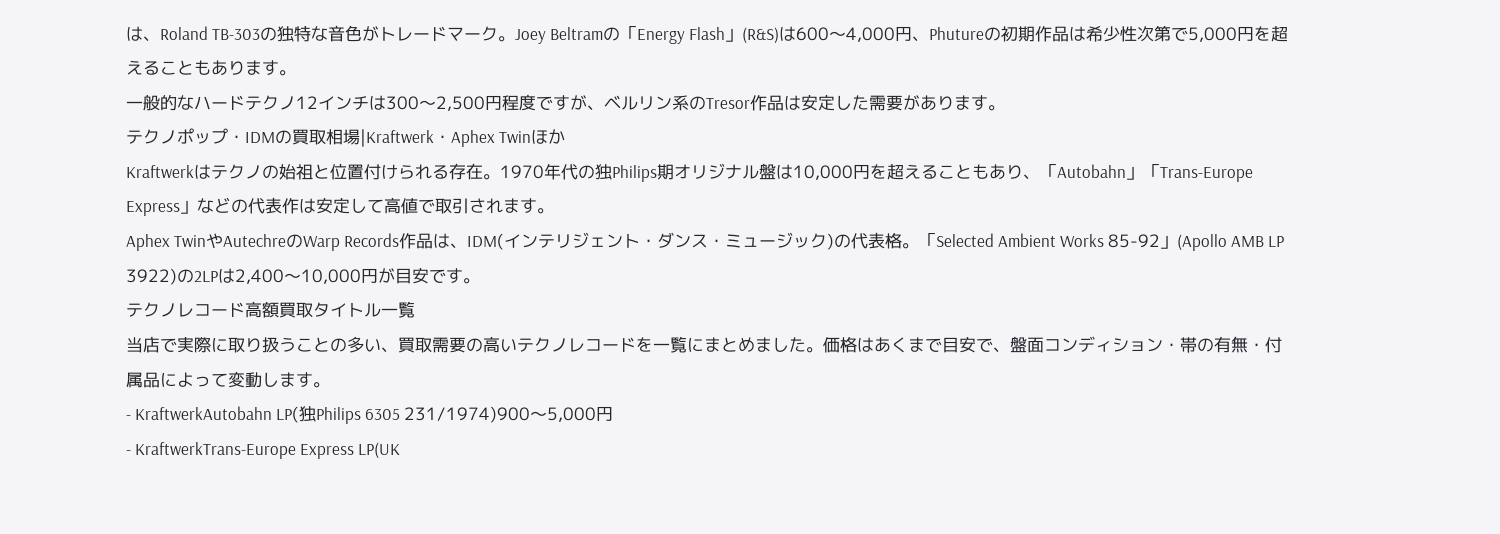は、Roland TB-303の独特な音色がトレードマーク。Joey Beltramの「Energy Flash」(R&S)は600〜4,000円、Phutureの初期作品は希少性次第で5,000円を超えることもあります。
一般的なハードテクノ12インチは300〜2,500円程度ですが、ベルリン系のTresor作品は安定した需要があります。
テクノポップ・IDMの買取相場|Kraftwerk・Aphex Twinほか
Kraftwerkはテクノの始祖と位置付けられる存在。1970年代の独Philips期オリジナル盤は10,000円を超えることもあり、「Autobahn」「Trans-Europe Express」などの代表作は安定して高値で取引されます。
Aphex TwinやAutechreのWarp Records作品は、IDM(インテリジェント・ダンス・ミュージック)の代表格。「Selected Ambient Works 85-92」(Apollo AMB LP 3922)の2LPは2,400〜10,000円が目安です。
テクノレコード高額買取タイトル一覧
当店で実際に取り扱うことの多い、買取需要の高いテクノレコードを一覧にまとめました。価格はあくまで目安で、盤面コンディション・帯の有無・付属品によって変動します。
- KraftwerkAutobahn LP(独Philips 6305 231/1974)900〜5,000円
- KraftwerkTrans-Europe Express LP(UK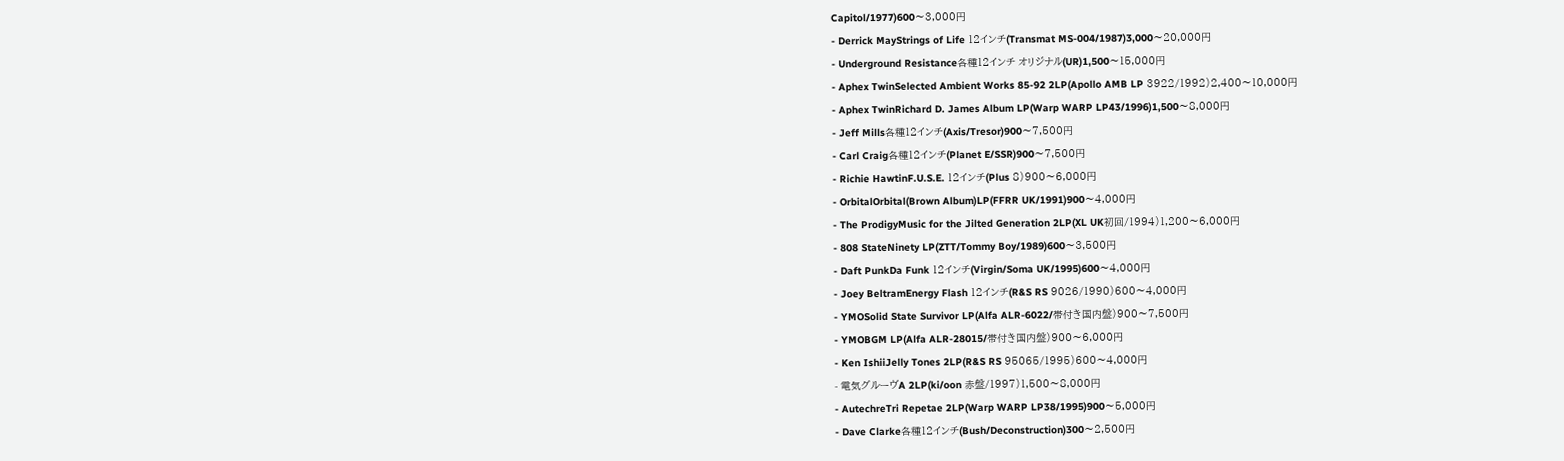Capitol/1977)600〜3,000円
- Derrick MayStrings of Life 12インチ(Transmat MS-004/1987)3,000〜20,000円
- Underground Resistance各種12インチ オリジナル(UR)1,500〜15,000円
- Aphex TwinSelected Ambient Works 85-92 2LP(Apollo AMB LP 3922/1992)2,400〜10,000円
- Aphex TwinRichard D. James Album LP(Warp WARP LP43/1996)1,500〜8,000円
- Jeff Mills各種12インチ(Axis/Tresor)900〜7,500円
- Carl Craig各種12インチ(Planet E/SSR)900〜7,500円
- Richie HawtinF.U.S.E. 12インチ(Plus 8)900〜6,000円
- OrbitalOrbital(Brown Album)LP(FFRR UK/1991)900〜4,000円
- The ProdigyMusic for the Jilted Generation 2LP(XL UK初回/1994)1,200〜6,000円
- 808 StateNinety LP(ZTT/Tommy Boy/1989)600〜3,500円
- Daft PunkDa Funk 12インチ(Virgin/Soma UK/1995)600〜4,000円
- Joey BeltramEnergy Flash 12インチ(R&S RS 9026/1990)600〜4,000円
- YMOSolid State Survivor LP(Alfa ALR-6022/帯付き国内盤)900〜7,500円
- YMOBGM LP(Alfa ALR-28015/帯付き国内盤)900〜6,000円
- Ken IshiiJelly Tones 2LP(R&S RS 95065/1995)600〜4,000円
- 電気グルーヴA 2LP(ki/oon 赤盤/1997)1,500〜8,000円
- AutechreTri Repetae 2LP(Warp WARP LP38/1995)900〜5,000円
- Dave Clarke各種12インチ(Bush/Deconstruction)300〜2,500円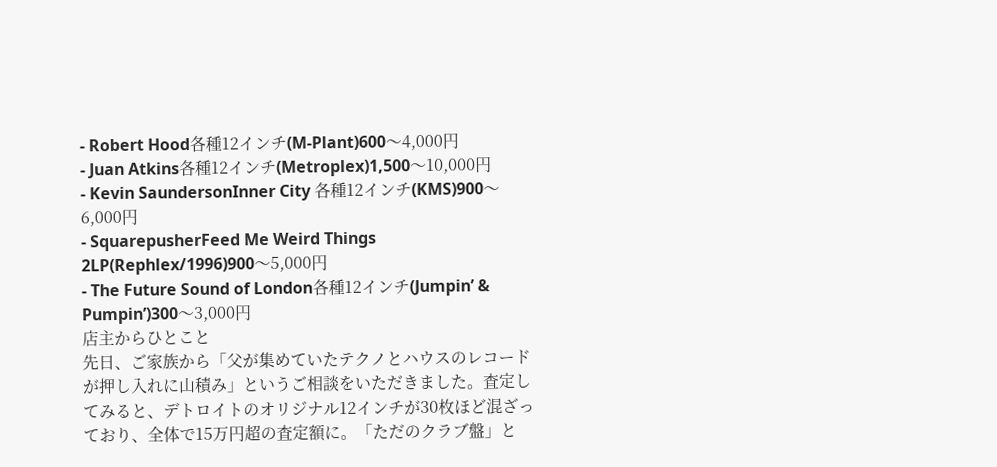- Robert Hood各種12インチ(M-Plant)600〜4,000円
- Juan Atkins各種12インチ(Metroplex)1,500〜10,000円
- Kevin SaundersonInner City 各種12インチ(KMS)900〜6,000円
- SquarepusherFeed Me Weird Things 2LP(Rephlex/1996)900〜5,000円
- The Future Sound of London各種12インチ(Jumpin’ & Pumpin’)300〜3,000円
店主からひとこと
先日、ご家族から「父が集めていたテクノとハウスのレコードが押し入れに山積み」というご相談をいただきました。査定してみると、デトロイトのオリジナル12インチが30枚ほど混ざっており、全体で15万円超の査定額に。「ただのクラブ盤」と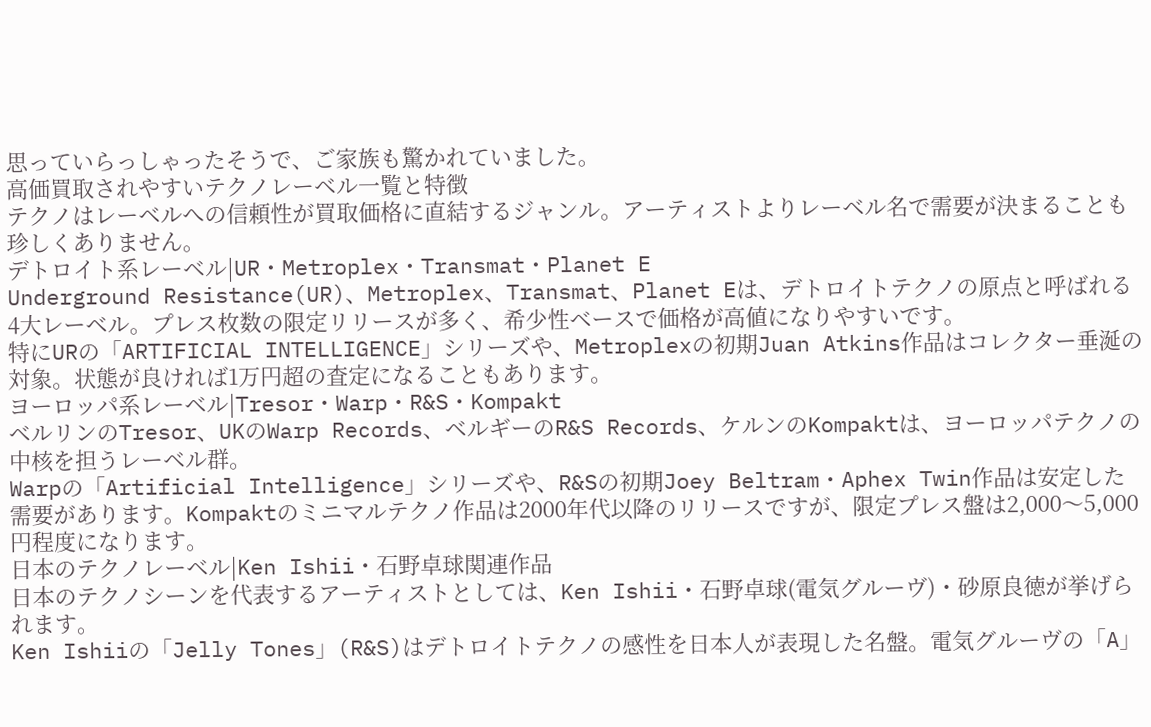思っていらっしゃったそうで、ご家族も驚かれていました。
高価買取されやすいテクノレーベル一覧と特徴
テクノはレーベルへの信頼性が買取価格に直結するジャンル。アーティストよりレーベル名で需要が決まることも珍しくありません。
デトロイト系レーベル|UR・Metroplex・Transmat・Planet E
Underground Resistance(UR)、Metroplex、Transmat、Planet Eは、デトロイトテクノの原点と呼ばれる4大レーベル。プレス枚数の限定リリースが多く、希少性ベースで価格が高値になりやすいです。
特にURの「ARTIFICIAL INTELLIGENCE」シリーズや、Metroplexの初期Juan Atkins作品はコレクター垂涎の対象。状態が良ければ1万円超の査定になることもあります。
ヨーロッパ系レーベル|Tresor・Warp・R&S・Kompakt
ベルリンのTresor、UKのWarp Records、ベルギーのR&S Records、ケルンのKompaktは、ヨーロッパテクノの中核を担うレーベル群。
Warpの「Artificial Intelligence」シリーズや、R&Sの初期Joey Beltram・Aphex Twin作品は安定した需要があります。Kompaktのミニマルテクノ作品は2000年代以降のリリースですが、限定プレス盤は2,000〜5,000円程度になります。
日本のテクノレーベル|Ken Ishii・石野卓球関連作品
日本のテクノシーンを代表するアーティストとしては、Ken Ishii・石野卓球(電気グルーヴ)・砂原良徳が挙げられます。
Ken Ishiiの「Jelly Tones」(R&S)はデトロイトテクノの感性を日本人が表現した名盤。電気グルーヴの「A」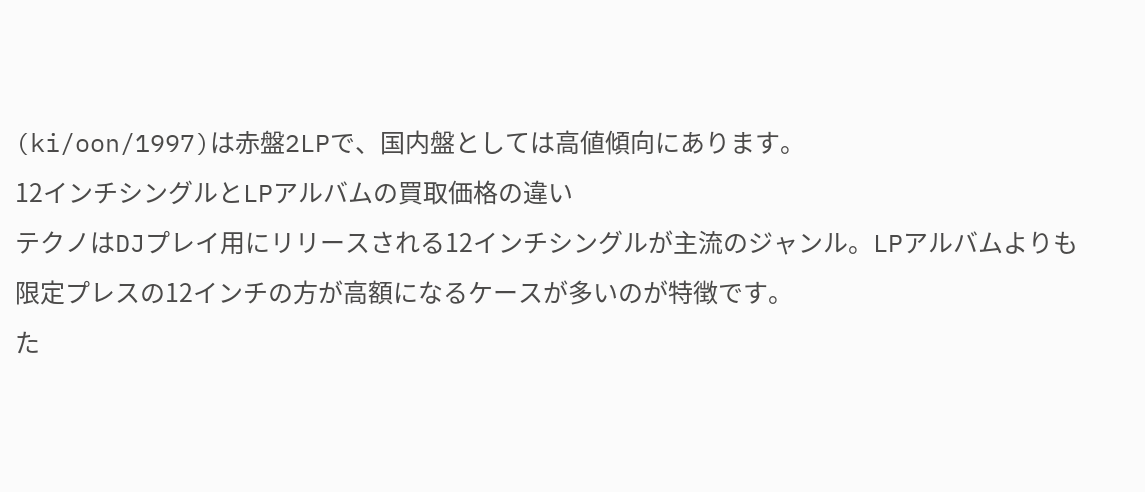(ki/oon/1997)は赤盤2LPで、国内盤としては高値傾向にあります。
12インチシングルとLPアルバムの買取価格の違い
テクノはDJプレイ用にリリースされる12インチシングルが主流のジャンル。LPアルバムよりも限定プレスの12インチの方が高額になるケースが多いのが特徴です。
た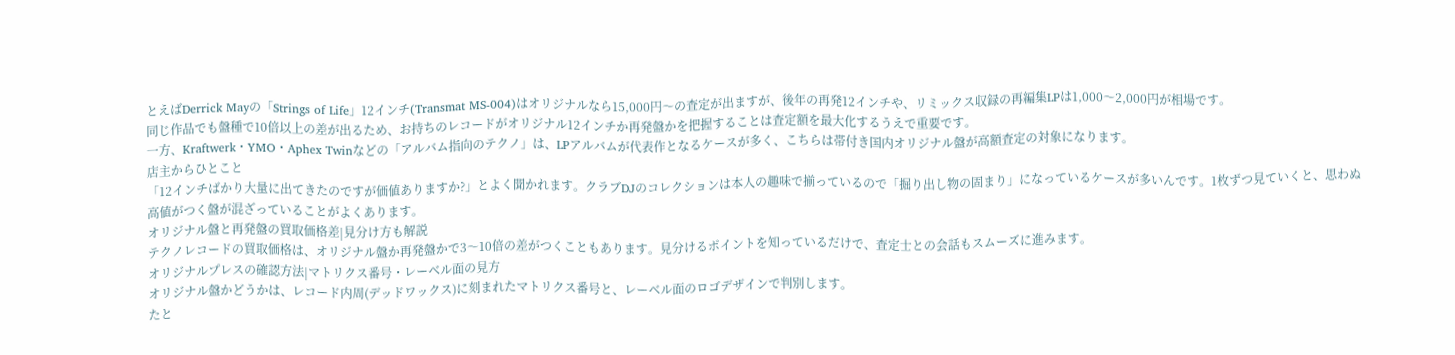とえばDerrick Mayの「Strings of Life」12インチ(Transmat MS-004)はオリジナルなら15,000円〜の査定が出ますが、後年の再発12インチや、リミックス収録の再編集LPは1,000〜2,000円が相場です。
同じ作品でも盤種で10倍以上の差が出るため、お持ちのレコードがオリジナル12インチか再発盤かを把握することは査定額を最大化するうえで重要です。
一方、Kraftwerk・YMO・Aphex Twinなどの「アルバム指向のテクノ」は、LPアルバムが代表作となるケースが多く、こちらは帯付き国内オリジナル盤が高額査定の対象になります。
店主からひとこと
「12インチばかり大量に出てきたのですが価値ありますか?」とよく聞かれます。クラブDJのコレクションは本人の趣味で揃っているので「掘り出し物の固まり」になっているケースが多いんです。1枚ずつ見ていくと、思わぬ高値がつく盤が混ざっていることがよくあります。
オリジナル盤と再発盤の買取価格差|見分け方も解説
テクノレコードの買取価格は、オリジナル盤か再発盤かで3〜10倍の差がつくこともあります。見分けるポイントを知っているだけで、査定士との会話もスムーズに進みます。
オリジナルプレスの確認方法|マトリクス番号・レーベル面の見方
オリジナル盤かどうかは、レコード内周(デッドワックス)に刻まれたマトリクス番号と、レーベル面のロゴデザインで判別します。
たと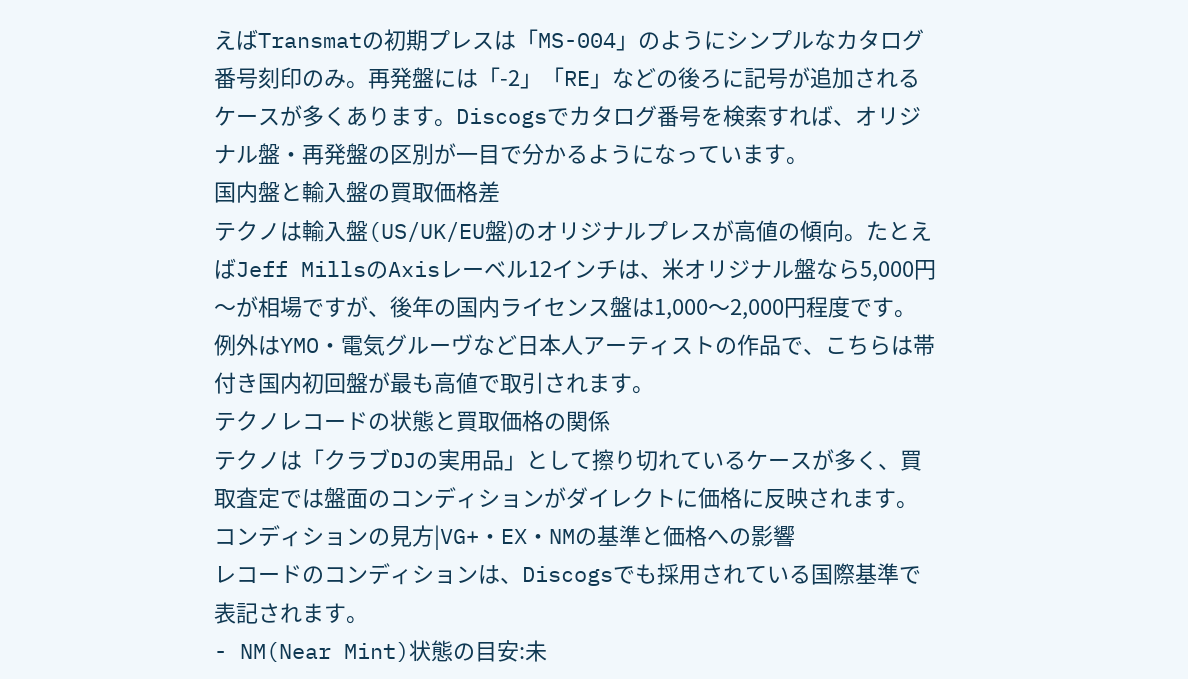えばTransmatの初期プレスは「MS-004」のようにシンプルなカタログ番号刻印のみ。再発盤には「-2」「RE」などの後ろに記号が追加されるケースが多くあります。Discogsでカタログ番号を検索すれば、オリジナル盤・再発盤の区別が一目で分かるようになっています。
国内盤と輸入盤の買取価格差
テクノは輸入盤(US/UK/EU盤)のオリジナルプレスが高値の傾向。たとえばJeff MillsのAxisレーベル12インチは、米オリジナル盤なら5,000円〜が相場ですが、後年の国内ライセンス盤は1,000〜2,000円程度です。
例外はYMO・電気グルーヴなど日本人アーティストの作品で、こちらは帯付き国内初回盤が最も高値で取引されます。
テクノレコードの状態と買取価格の関係
テクノは「クラブDJの実用品」として擦り切れているケースが多く、買取査定では盤面のコンディションがダイレクトに価格に反映されます。
コンディションの見方|VG+・EX・NMの基準と価格への影響
レコードのコンディションは、Discogsでも採用されている国際基準で表記されます。
- NM(Near Mint)状態の目安:未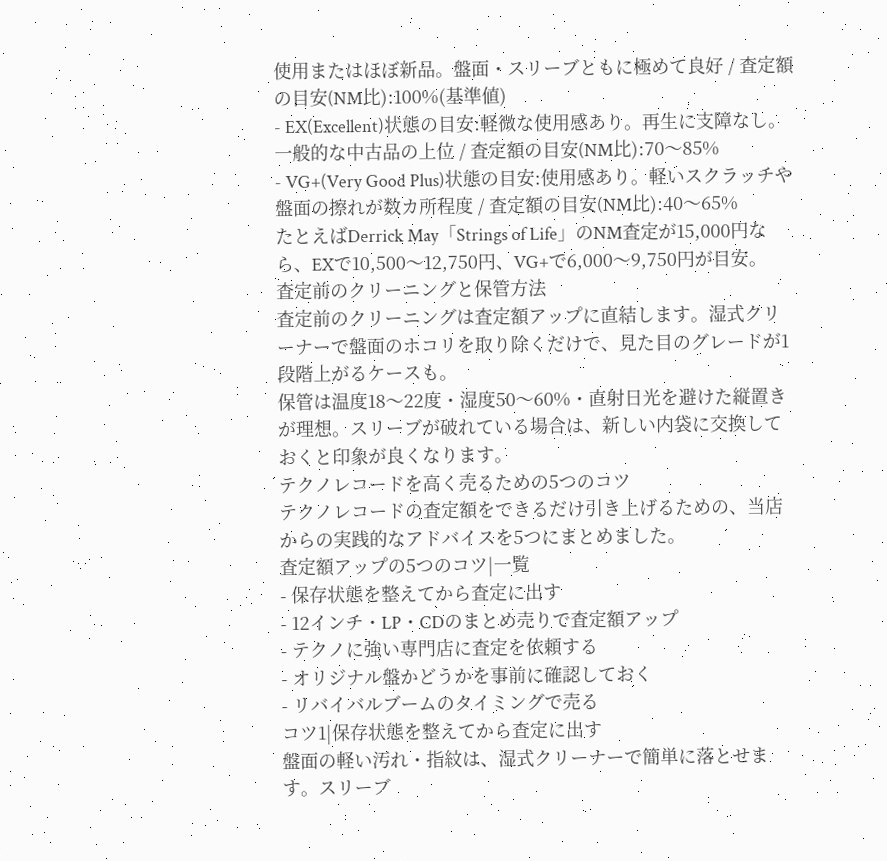使用またはほぼ新品。盤面・スリーブともに極めて良好 / 査定額の目安(NM比):100%(基準値)
- EX(Excellent)状態の目安:軽微な使用感あり。再生に支障なし。一般的な中古品の上位 / 査定額の目安(NM比):70〜85%
- VG+(Very Good Plus)状態の目安:使用感あり。軽いスクラッチや盤面の擦れが数カ所程度 / 査定額の目安(NM比):40〜65%
たとえばDerrick May「Strings of Life」のNM査定が15,000円なら、EXで10,500〜12,750円、VG+で6,000〜9,750円が目安。
査定前のクリーニングと保管方法
査定前のクリーニングは査定額アップに直結します。湿式クリーナーで盤面のホコリを取り除くだけで、見た目のグレードが1段階上がるケースも。
保管は温度18〜22度・湿度50〜60%・直射日光を避けた縦置きが理想。スリーブが破れている場合は、新しい内袋に交換しておくと印象が良くなります。
テクノレコードを高く売るための5つのコツ
テクノレコードの査定額をできるだけ引き上げるための、当店からの実践的なアドバイスを5つにまとめました。
査定額アップの5つのコツ|一覧
- 保存状態を整えてから査定に出す
- 12インチ・LP・CDのまとめ売りで査定額アップ
- テクノに強い専門店に査定を依頼する
- オリジナル盤かどうかを事前に確認しておく
- リバイバルブームのタイミングで売る
コツ1|保存状態を整えてから査定に出す
盤面の軽い汚れ・指紋は、湿式クリーナーで簡単に落とせます。スリーブ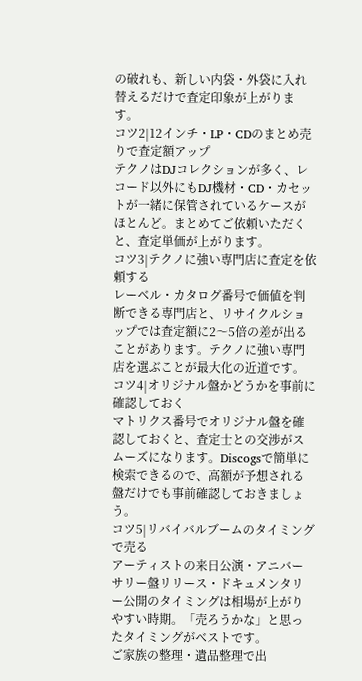の破れも、新しい内袋・外袋に入れ替えるだけで査定印象が上がります。
コツ2|12インチ・LP・CDのまとめ売りで査定額アップ
テクノはDJコレクションが多く、レコード以外にもDJ機材・CD・カセットが一緒に保管されているケースがほとんど。まとめてご依頼いただくと、査定単価が上がります。
コツ3|テクノに強い専門店に査定を依頼する
レーベル・カタログ番号で価値を判断できる専門店と、リサイクルショップでは査定額に2〜5倍の差が出ることがあります。テクノに強い専門店を選ぶことが最大化の近道です。
コツ4|オリジナル盤かどうかを事前に確認しておく
マトリクス番号でオリジナル盤を確認しておくと、査定士との交渉がスムーズになります。Discogsで簡単に検索できるので、高額が予想される盤だけでも事前確認しておきましょう。
コツ5|リバイバルブームのタイミングで売る
アーティストの来日公演・アニバーサリー盤リリース・ドキュメンタリー公開のタイミングは相場が上がりやすい時期。「売ろうかな」と思ったタイミングがベストです。
ご家族の整理・遺品整理で出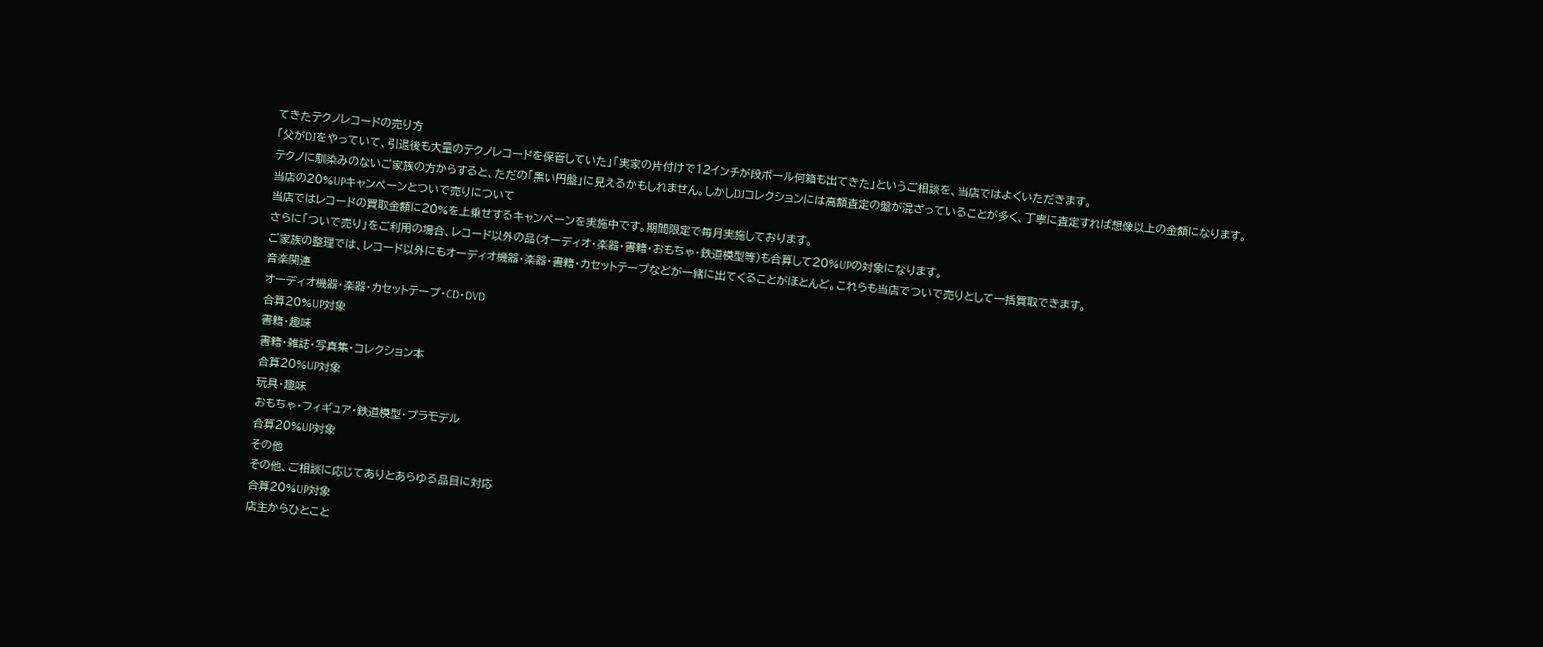てきたテクノレコードの売り方
「父がDJをやっていて、引退後も大量のテクノレコードを保管していた」「実家の片付けで12インチが段ボール何箱も出てきた」というご相談を、当店ではよくいただきます。
テクノに馴染みのないご家族の方からすると、ただの「黒い円盤」に見えるかもしれません。しかしDJコレクションには高額査定の盤が混ざっていることが多く、丁寧に査定すれば想像以上の金額になります。
当店の20%UPキャンペーンとついで売りについて
当店ではレコードの買取金額に20%を上乗せするキャンペーンを実施中です。期間限定で毎月実施しております。
さらに「ついで売り」をご利用の場合、レコード以外の品(オーディオ・楽器・書籍・おもちゃ・鉄道模型等)も合算して20%UPの対象になります。
ご家族の整理では、レコード以外にもオーディオ機器・楽器・書籍・カセットテープなどが一緒に出てくることがほとんど。これらも当店でついで売りとして一括買取できます。
音楽関連
オーディオ機器・楽器・カセットテープ・CD・DVD
合算20%UP対象
書籍・趣味
書籍・雑誌・写真集・コレクション本
合算20%UP対象
玩具・趣味
おもちゃ・フィギュア・鉄道模型・プラモデル
合算20%UP対象
その他
その他、ご相談に応じてありとあらゆる品目に対応
合算20%UP対象
店主からひとこと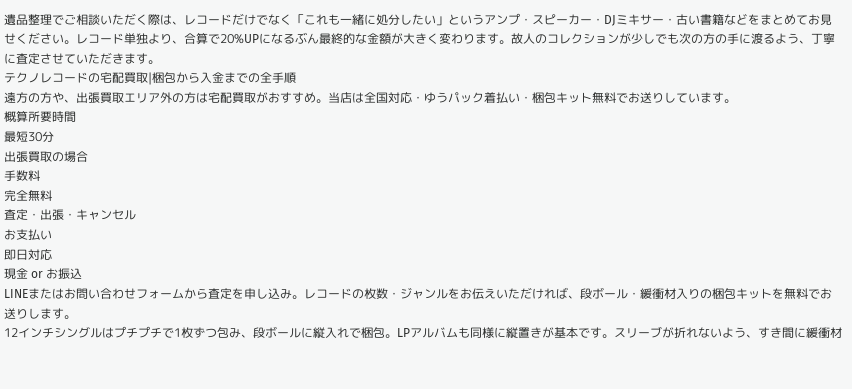遺品整理でご相談いただく際は、レコードだけでなく「これも一緒に処分したい」というアンプ・スピーカー・DJミキサー・古い書籍などをまとめてお見せください。レコード単独より、合算で20%UPになるぶん最終的な金額が大きく変わります。故人のコレクションが少しでも次の方の手に渡るよう、丁寧に査定させていただきます。
テクノレコードの宅配買取|梱包から入金までの全手順
遠方の方や、出張買取エリア外の方は宅配買取がおすすめ。当店は全国対応・ゆうパック着払い・梱包キット無料でお送りしています。
概算所要時間
最短30分
出張買取の場合
手数料
完全無料
査定・出張・キャンセル
お支払い
即日対応
現金 or お振込
LINEまたはお問い合わせフォームから査定を申し込み。レコードの枚数・ジャンルをお伝えいただければ、段ボール・緩衝材入りの梱包キットを無料でお送りします。
12インチシングルはプチプチで1枚ずつ包み、段ボールに縦入れで梱包。LPアルバムも同様に縦置きが基本です。スリーブが折れないよう、すき間に緩衝材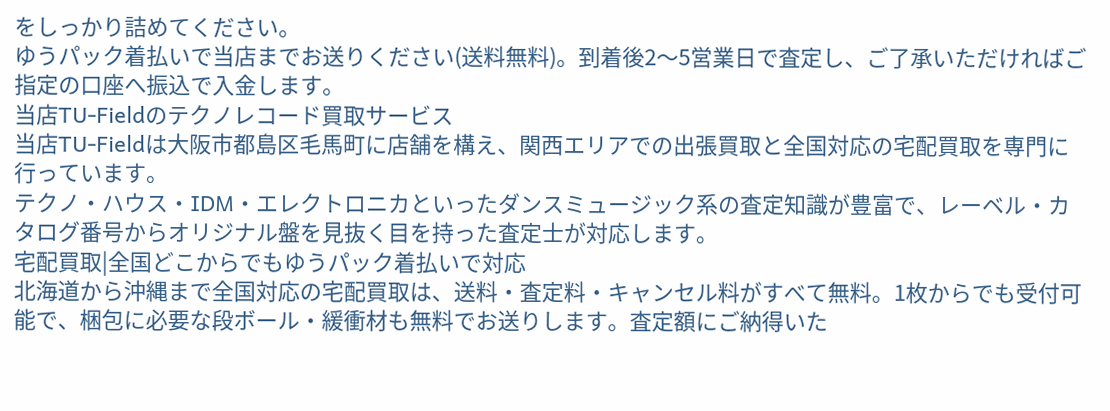をしっかり詰めてください。
ゆうパック着払いで当店までお送りください(送料無料)。到着後2〜5営業日で査定し、ご了承いただければご指定の口座へ振込で入金します。
当店TU-Fieldのテクノレコード買取サービス
当店TU-Fieldは大阪市都島区毛馬町に店舗を構え、関西エリアでの出張買取と全国対応の宅配買取を専門に行っています。
テクノ・ハウス・IDM・エレクトロニカといったダンスミュージック系の査定知識が豊富で、レーベル・カタログ番号からオリジナル盤を見抜く目を持った査定士が対応します。
宅配買取|全国どこからでもゆうパック着払いで対応
北海道から沖縄まで全国対応の宅配買取は、送料・査定料・キャンセル料がすべて無料。1枚からでも受付可能で、梱包に必要な段ボール・緩衝材も無料でお送りします。査定額にご納得いた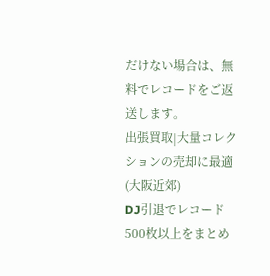だけない場合は、無料でレコードをご返送します。
出張買取|大量コレクションの売却に最適(大阪近郊)
DJ引退でレコード500枚以上をまとめ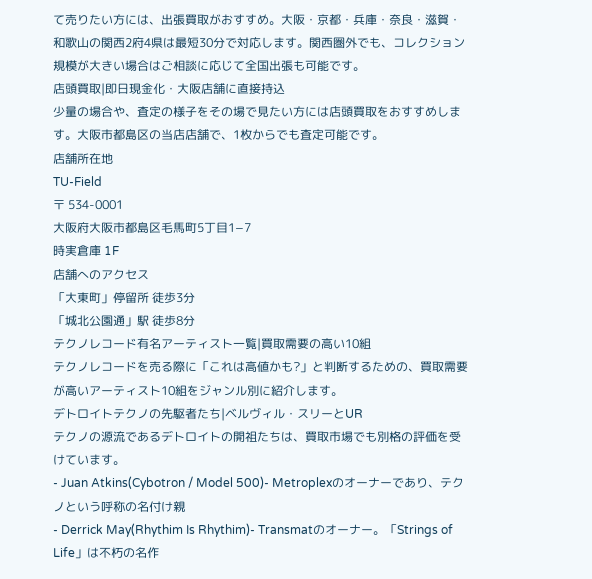て売りたい方には、出張買取がおすすめ。大阪・京都・兵庫・奈良・滋賀・和歌山の関西2府4県は最短30分で対応します。関西圏外でも、コレクション規模が大きい場合はご相談に応じて全国出張も可能です。
店頭買取|即日現金化・大阪店舗に直接持込
少量の場合や、査定の様子をその場で見たい方には店頭買取をおすすめします。大阪市都島区の当店店舗で、1枚からでも査定可能です。
店舗所在地
TU-Field
〒 534-0001
大阪府大阪市都島区毛馬町5丁目1−7
時実倉庫 1F
店舗へのアクセス
「大東町」停留所 徒歩3分
「城北公園通」駅 徒歩8分
テクノレコード有名アーティスト一覧|買取需要の高い10組
テクノレコードを売る際に「これは高値かも?」と判断するための、買取需要が高いアーティスト10組をジャンル別に紹介します。
デトロイトテクノの先駆者たち|ベルヴィル・スリーとUR
テクノの源流であるデトロイトの開祖たちは、買取市場でも別格の評価を受けています。
- Juan Atkins(Cybotron / Model 500)- Metroplexのオーナーであり、テクノという呼称の名付け親
- Derrick May(Rhythim Is Rhythim)- Transmatのオーナー。「Strings of Life」は不朽の名作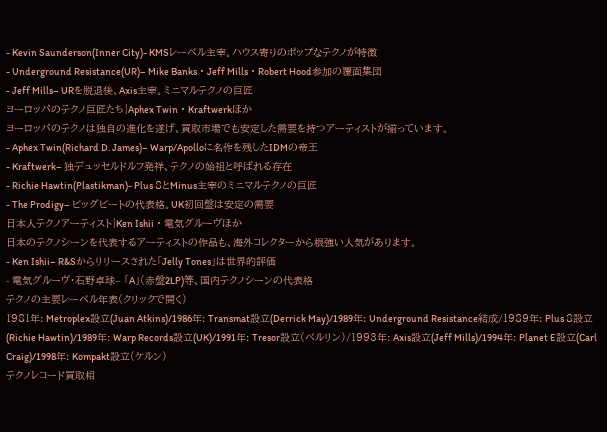- Kevin Saunderson(Inner City)- KMSレーベル主宰。ハウス寄りのポップなテクノが特徴
- Underground Resistance(UR)– Mike Banks・Jeff Mills・Robert Hood参加の覆面集団
- Jeff Mills– URを脱退後、Axis主宰。ミニマルテクノの巨匠
ヨーロッパのテクノ巨匠たち|Aphex Twin・Kraftwerkほか
ヨーロッパのテクノは独自の進化を遂げ、買取市場でも安定した需要を持つアーティストが揃っています。
- Aphex Twin(Richard D. James)– Warp/Apolloに名作を残したIDMの帝王
- Kraftwerk– 独デュッセルドルフ発祥、テクノの始祖と呼ばれる存在
- Richie Hawtin(Plastikman)- Plus 8とMinus主宰のミニマルテクノの巨匠
- The Prodigy– ビッグビートの代表格。UK初回盤は安定の需要
日本人テクノアーティスト|Ken Ishii・電気グルーヴほか
日本のテクノシーンを代表するアーティストの作品も、海外コレクターから根強い人気があります。
- Ken Ishii– R&Sからリリースされた「Jelly Tones」は世界的評価
- 電気グルーヴ・石野卓球– 「A」(赤盤2LP)等、国内テクノシーンの代表格
テクノの主要レーベル年表(クリックで開く)
1981年: Metroplex設立(Juan Atkins)/1986年: Transmat設立(Derrick May)/1989年: Underground Resistance結成/1989年: Plus 8設立(Richie Hawtin)/1989年: Warp Records設立(UK)/1991年: Tresor設立(ベルリン)/1993年: Axis設立(Jeff Mills)/1994年: Planet E設立(Carl Craig)/1998年: Kompakt設立(ケルン)
テクノレコード買取相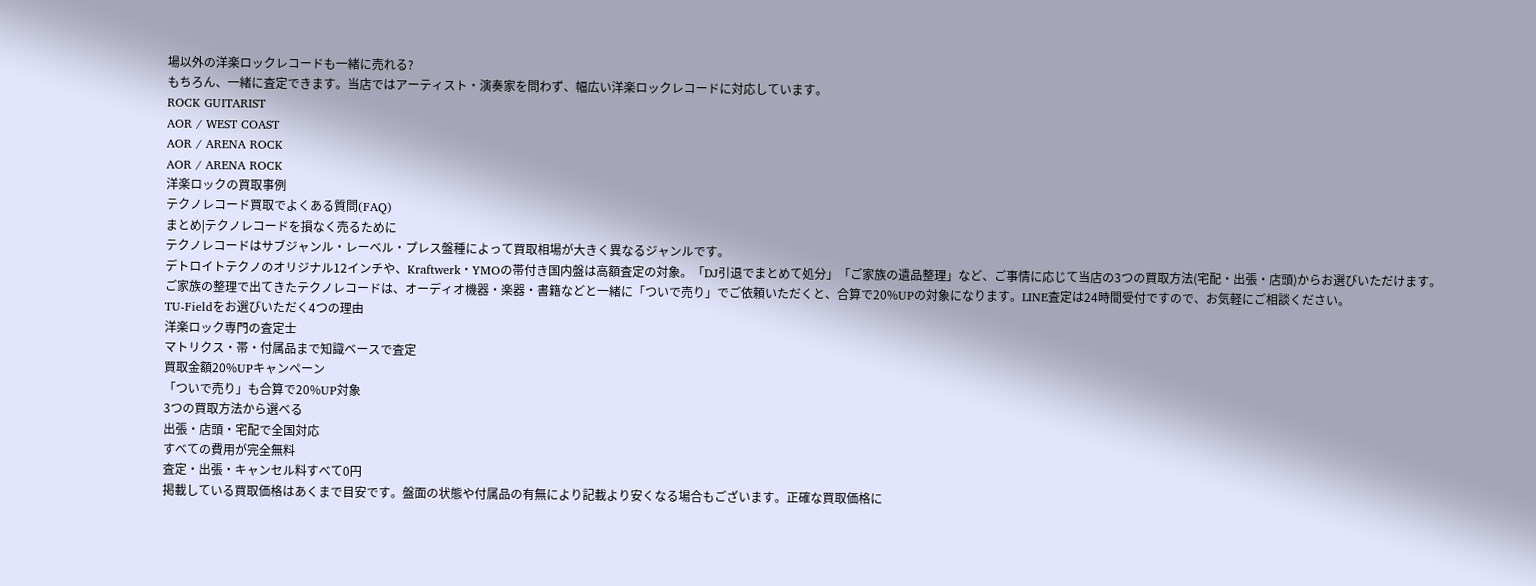場以外の洋楽ロックレコードも一緒に売れる?
もちろん、一緒に査定できます。当店ではアーティスト・演奏家を問わず、幅広い洋楽ロックレコードに対応しています。
ROCK GUITARIST
AOR / WEST COAST
AOR / ARENA ROCK
AOR / ARENA ROCK
洋楽ロックの買取事例
テクノレコード買取でよくある質問(FAQ)
まとめ|テクノレコードを損なく売るために
テクノレコードはサブジャンル・レーベル・プレス盤種によって買取相場が大きく異なるジャンルです。
デトロイトテクノのオリジナル12インチや、Kraftwerk・YMOの帯付き国内盤は高額査定の対象。「DJ引退でまとめて処分」「ご家族の遺品整理」など、ご事情に応じて当店の3つの買取方法(宅配・出張・店頭)からお選びいただけます。
ご家族の整理で出てきたテクノレコードは、オーディオ機器・楽器・書籍などと一緒に「ついで売り」でご依頼いただくと、合算で20%UPの対象になります。LINE査定は24時間受付ですので、お気軽にご相談ください。
TU-Fieldをお選びいただく4つの理由
洋楽ロック専門の査定士
マトリクス・帯・付属品まで知識ベースで査定
買取金額20%UPキャンペーン
「ついで売り」も合算で20%UP対象
3つの買取方法から選べる
出張・店頭・宅配で全国対応
すべての費用が完全無料
査定・出張・キャンセル料すべて0円
掲載している買取価格はあくまで目安です。盤面の状態や付属品の有無により記載より安くなる場合もございます。正確な買取価格に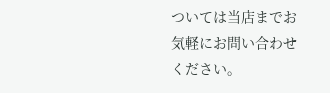ついては当店までお気軽にお問い合わせください。